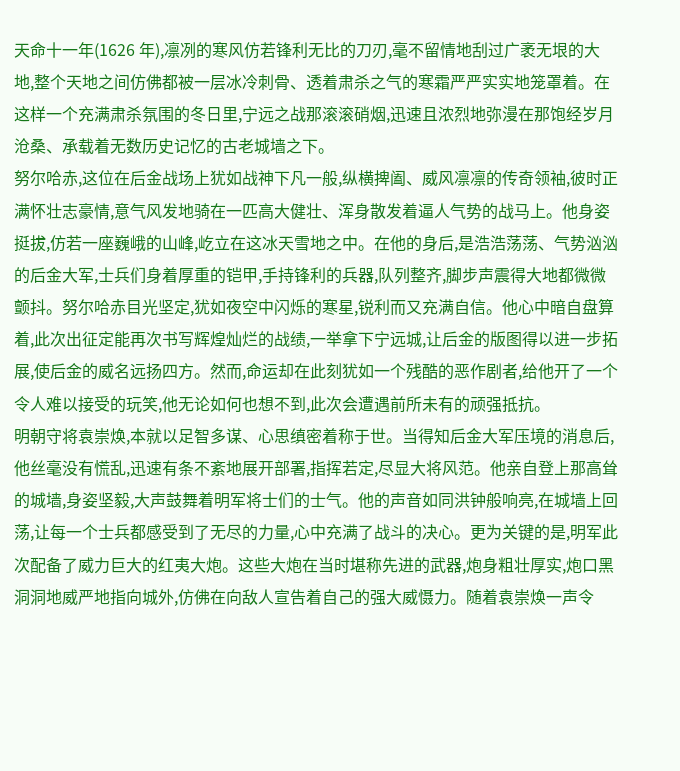天命十一年(1626 年),凛冽的寒风仿若锋利无比的刀刃,毫不留情地刮过广袤无垠的大地,整个天地之间仿佛都被一层冰冷刺骨、透着肃杀之气的寒霜严严实实地笼罩着。在这样一个充满肃杀氛围的冬日里,宁远之战那滚滚硝烟,迅速且浓烈地弥漫在那饱经岁月沧桑、承载着无数历史记忆的古老城墙之下。
努尔哈赤,这位在后金战场上犹如战神下凡一般,纵横捭阖、威风凛凛的传奇领袖,彼时正满怀壮志豪情,意气风发地骑在一匹高大健壮、浑身散发着逼人气势的战马上。他身姿挺拔,仿若一座巍峨的山峰,屹立在这冰天雪地之中。在他的身后,是浩浩荡荡、气势汹汹的后金大军,士兵们身着厚重的铠甲,手持锋利的兵器,队列整齐,脚步声震得大地都微微颤抖。努尔哈赤目光坚定,犹如夜空中闪烁的寒星,锐利而又充满自信。他心中暗自盘算着,此次出征定能再次书写辉煌灿烂的战绩,一举拿下宁远城,让后金的版图得以进一步拓展,使后金的威名远扬四方。然而,命运却在此刻犹如一个残酷的恶作剧者,给他开了一个令人难以接受的玩笑,他无论如何也想不到,此次会遭遇前所未有的顽强抵抗。
明朝守将袁崇焕,本就以足智多谋、心思缜密着称于世。当得知后金大军压境的消息后,他丝毫没有慌乱,迅速有条不紊地展开部署,指挥若定,尽显大将风范。他亲自登上那高耸的城墙,身姿坚毅,大声鼓舞着明军将士们的士气。他的声音如同洪钟般响亮,在城墙上回荡,让每一个士兵都感受到了无尽的力量,心中充满了战斗的决心。更为关键的是,明军此次配备了威力巨大的红夷大炮。这些大炮在当时堪称先进的武器,炮身粗壮厚实,炮口黑洞洞地威严地指向城外,仿佛在向敌人宣告着自己的强大威慑力。随着袁崇焕一声令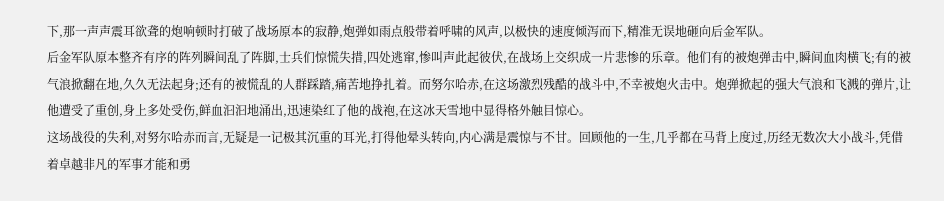下,那一声声震耳欲聋的炮响顿时打破了战场原本的寂静,炮弹如雨点般带着呼啸的风声,以极快的速度倾泻而下,精准无误地砸向后金军队。
后金军队原本整齐有序的阵列瞬间乱了阵脚,士兵们惊慌失措,四处逃窜,惨叫声此起彼伏,在战场上交织成一片悲惨的乐章。他们有的被炮弹击中,瞬间血肉横飞;有的被气浪掀翻在地,久久无法起身;还有的被慌乱的人群踩踏,痛苦地挣扎着。而努尔哈赤,在这场激烈残酷的战斗中,不幸被炮火击中。炮弹掀起的强大气浪和飞溅的弹片,让他遭受了重创,身上多处受伤,鲜血汩汩地涌出,迅速染红了他的战袍,在这冰天雪地中显得格外触目惊心。
这场战役的失利,对努尔哈赤而言,无疑是一记极其沉重的耳光,打得他晕头转向,内心满是震惊与不甘。回顾他的一生,几乎都在马背上度过,历经无数次大小战斗,凭借着卓越非凡的军事才能和勇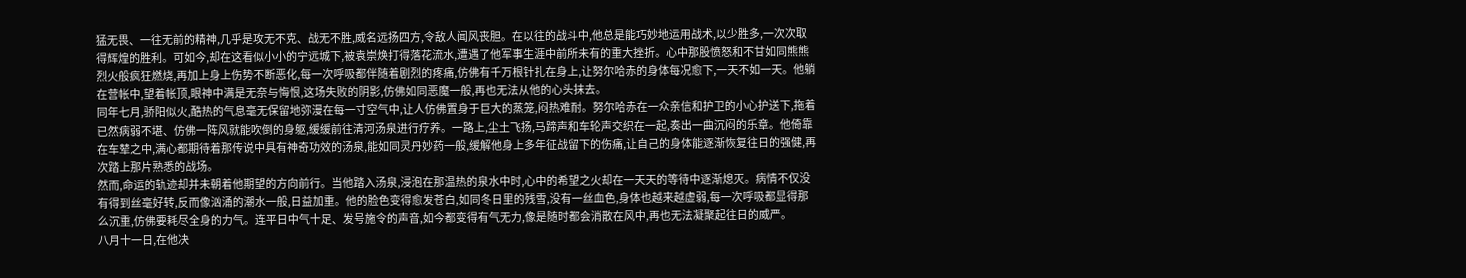猛无畏、一往无前的精神,几乎是攻无不克、战无不胜,威名远扬四方,令敌人闻风丧胆。在以往的战斗中,他总是能巧妙地运用战术,以少胜多,一次次取得辉煌的胜利。可如今,却在这看似小小的宁远城下,被袁崇焕打得落花流水,遭遇了他军事生涯中前所未有的重大挫折。心中那股愤怒和不甘如同熊熊烈火般疯狂燃烧,再加上身上伤势不断恶化,每一次呼吸都伴随着剧烈的疼痛,仿佛有千万根针扎在身上,让努尔哈赤的身体每况愈下,一天不如一天。他躺在营帐中,望着帐顶,眼神中满是无奈与悔恨,这场失败的阴影,仿佛如同恶魔一般,再也无法从他的心头抹去。
同年七月,骄阳似火,酷热的气息毫无保留地弥漫在每一寸空气中,让人仿佛置身于巨大的蒸笼,闷热难耐。努尔哈赤在一众亲信和护卫的小心护送下,拖着已然病弱不堪、仿佛一阵风就能吹倒的身躯,缓缓前往清河汤泉进行疗养。一路上,尘土飞扬,马蹄声和车轮声交织在一起,奏出一曲沉闷的乐章。他倚靠在车辇之中,满心都期待着那传说中具有神奇功效的汤泉,能如同灵丹妙药一般,缓解他身上多年征战留下的伤痛,让自己的身体能逐渐恢复往日的强健,再次踏上那片熟悉的战场。
然而,命运的轨迹却并未朝着他期望的方向前行。当他踏入汤泉,浸泡在那温热的泉水中时,心中的希望之火却在一天天的等待中逐渐熄灭。病情不仅没有得到丝毫好转,反而像汹涌的潮水一般,日益加重。他的脸色变得愈发苍白,如同冬日里的残雪,没有一丝血色,身体也越来越虚弱,每一次呼吸都显得那么沉重,仿佛要耗尽全身的力气。连平日中气十足、发号施令的声音,如今都变得有气无力,像是随时都会消散在风中,再也无法凝聚起往日的威严。
八月十一日,在他决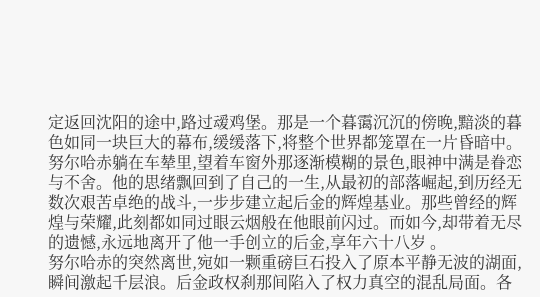定返回沈阳的途中,路过叆鸡堡。那是一个暮霭沉沉的傍晚,黯淡的暮色如同一块巨大的幕布,缓缓落下,将整个世界都笼罩在一片昏暗中。努尔哈赤躺在车辇里,望着车窗外那逐渐模糊的景色,眼神中满是眷恋与不舍。他的思绪飘回到了自己的一生,从最初的部落崛起,到历经无数次艰苦卓绝的战斗,一步步建立起后金的辉煌基业。那些曾经的辉煌与荣耀,此刻都如同过眼云烟般在他眼前闪过。而如今,却带着无尽的遗憾,永远地离开了他一手创立的后金,享年六十八岁 。
努尔哈赤的突然离世,宛如一颗重磅巨石投入了原本平静无波的湖面,瞬间激起千层浪。后金政权刹那间陷入了权力真空的混乱局面。各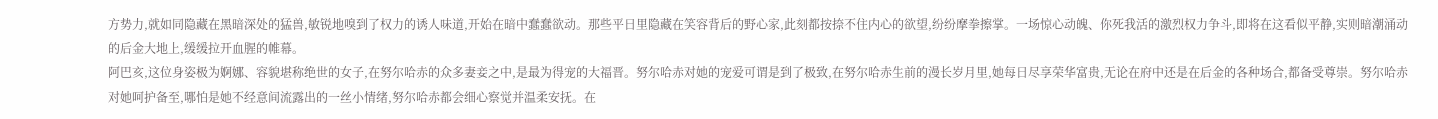方势力,就如同隐藏在黑暗深处的猛兽,敏锐地嗅到了权力的诱人味道,开始在暗中蠢蠢欲动。那些平日里隐藏在笑容背后的野心家,此刻都按捺不住内心的欲望,纷纷摩拳擦掌。一场惊心动魄、你死我活的激烈权力争斗,即将在这看似平静,实则暗潮涌动的后金大地上,缓缓拉开血腥的帷幕。
阿巴亥,这位身姿极为婀娜、容貌堪称绝世的女子,在努尔哈赤的众多妻妾之中,是最为得宠的大福晋。努尔哈赤对她的宠爱可谓是到了极致,在努尔哈赤生前的漫长岁月里,她每日尽享荣华富贵,无论在府中还是在后金的各种场合,都备受尊崇。努尔哈赤对她呵护备至,哪怕是她不经意间流露出的一丝小情绪,努尔哈赤都会细心察觉并温柔安抚。在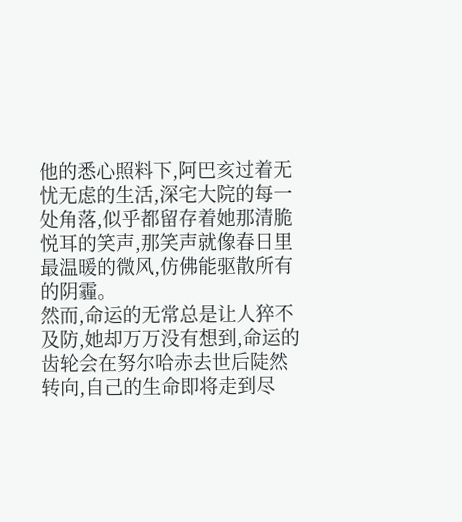他的悉心照料下,阿巴亥过着无忧无虑的生活,深宅大院的每一处角落,似乎都留存着她那清脆悦耳的笑声,那笑声就像春日里最温暖的微风,仿佛能驱散所有的阴霾。
然而,命运的无常总是让人猝不及防,她却万万没有想到,命运的齿轮会在努尔哈赤去世后陡然转向,自己的生命即将走到尽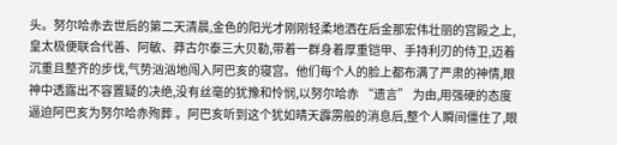头。努尔哈赤去世后的第二天清晨,金色的阳光才刚刚轻柔地洒在后金那宏伟壮丽的宫殿之上,皇太极便联合代善、阿敏、莽古尔泰三大贝勒,带着一群身着厚重铠甲、手持利刃的侍卫,迈着沉重且整齐的步伐,气势汹汹地闯入阿巴亥的寝宫。他们每个人的脸上都布满了严肃的神情,眼神中透露出不容置疑的决绝,没有丝毫的犹豫和怜悯,以努尔哈赤 “遗言” 为由,用强硬的态度逼迫阿巴亥为努尔哈赤殉葬 。阿巴亥听到这个犹如晴天霹雳般的消息后,整个人瞬间僵住了,眼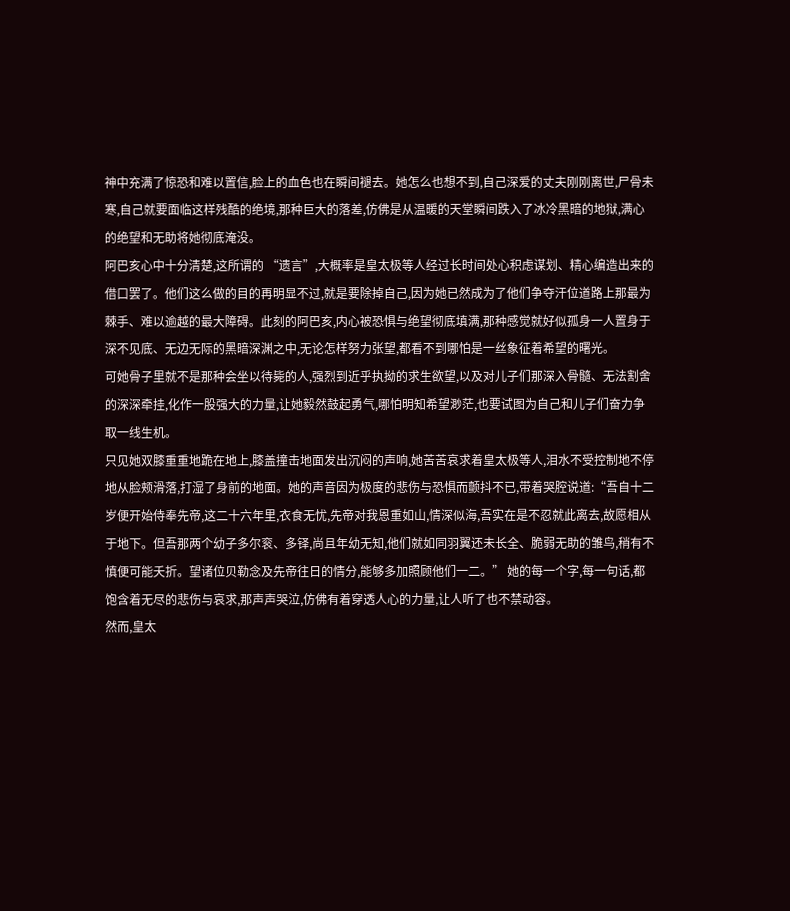神中充满了惊恐和难以置信,脸上的血色也在瞬间褪去。她怎么也想不到,自己深爱的丈夫刚刚离世,尸骨未寒,自己就要面临这样残酷的绝境,那种巨大的落差,仿佛是从温暖的天堂瞬间跌入了冰冷黑暗的地狱,满心的绝望和无助将她彻底淹没。
阿巴亥心中十分清楚,这所谓的 “遗言”,大概率是皇太极等人经过长时间处心积虑谋划、精心编造出来的借口罢了。他们这么做的目的再明显不过,就是要除掉自己,因为她已然成为了他们争夺汗位道路上那最为棘手、难以逾越的最大障碍。此刻的阿巴亥,内心被恐惧与绝望彻底填满,那种感觉就好似孤身一人置身于深不见底、无边无际的黑暗深渊之中,无论怎样努力张望,都看不到哪怕是一丝象征着希望的曙光。
可她骨子里就不是那种会坐以待毙的人,强烈到近乎执拗的求生欲望,以及对儿子们那深入骨髓、无法割舍的深深牵挂,化作一股强大的力量,让她毅然鼓起勇气,哪怕明知希望渺茫,也要试图为自己和儿子们奋力争取一线生机。
只见她双膝重重地跪在地上,膝盖撞击地面发出沉闷的声响,她苦苦哀求着皇太极等人,泪水不受控制地不停地从脸颊滑落,打湿了身前的地面。她的声音因为极度的悲伤与恐惧而颤抖不已,带着哭腔说道:“吾自十二岁便开始侍奉先帝,这二十六年里,衣食无忧,先帝对我恩重如山,情深似海,吾实在是不忍就此离去,故愿相从于地下。但吾那两个幼子多尔衮、多铎,尚且年幼无知,他们就如同羽翼还未长全、脆弱无助的雏鸟,稍有不慎便可能夭折。望诸位贝勒念及先帝往日的情分,能够多加照顾他们一二。” 她的每一个字,每一句话,都饱含着无尽的悲伤与哀求,那声声哭泣,仿佛有着穿透人心的力量,让人听了也不禁动容。
然而,皇太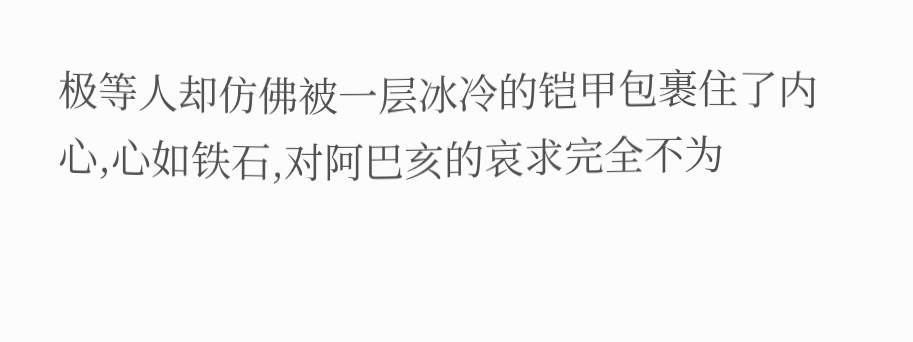极等人却仿佛被一层冰冷的铠甲包裹住了内心,心如铁石,对阿巴亥的哀求完全不为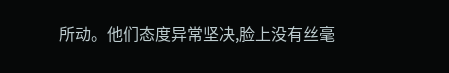所动。他们态度异常坚决,脸上没有丝毫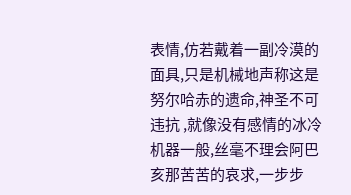表情,仿若戴着一副冷漠的面具,只是机械地声称这是努尔哈赤的遗命,神圣不可违抗 ,就像没有感情的冰冷机器一般,丝毫不理会阿巴亥那苦苦的哀求,一步步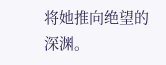将她推向绝望的深渊。